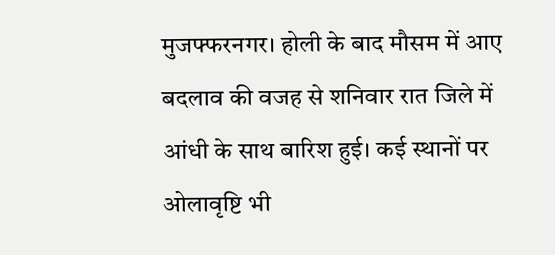मुजफ्फरनगर। होली के बाद मौसम में आए बदलाव की वजह से शनिवार रात जिले में आंधी के साथ बारिश हुई। कई स्थानों पर ओलावृष्टि भी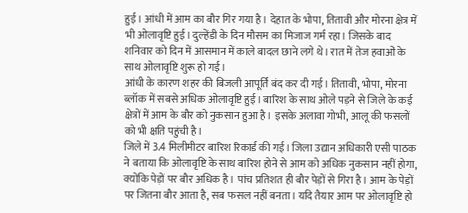हुई। आंधी में आम का बौर गिर गया है। देहात के भोपा, तितावी और मोरना क्षेत्र में भी ओलावृष्टि हुई। दुल्हेंडी के दिन मौसम का मिजाज गर्म रहा। जिसके बाद शनिवार को दिन में आसमान में काले बादल छाने लगे थे। रात में तेज हवाओं के साथ ओलावृष्टि शुरू हो गई।
आंधी के कारण शहर की बिजली आपूर्ति बंद कर दी गई। तितावी, भोपा, मोरना ब्लॉक में सबसे अधिक ओलावृष्टि हुई। बारिश के साथ ओले पड़ने से जिले के कई क्षेत्रों में आम के बौर को नुकसान हुआ है। इसके अलावा गोभी, आलू की फसलों को भी क्षति पहुंची है।
जिले में 3.4 मिलीमीटर बारिश रिकार्ड की गई। जिला उद्यान अधिकारी एसी पाठक ने बताया कि ओलावृष्टि के साथ बारिश होने से आम को अधिक नुकसान नहीं होगा, क्योंकि पेड़ों पर बौर अधिक है। पांच प्रतिशत ही बौर पेड़ों से गिरा है। आम के पेड़ों पर जितना बौर आता है, सब फसल नहीं बनता। यदि तैयार आम पर ओलावृष्टि हो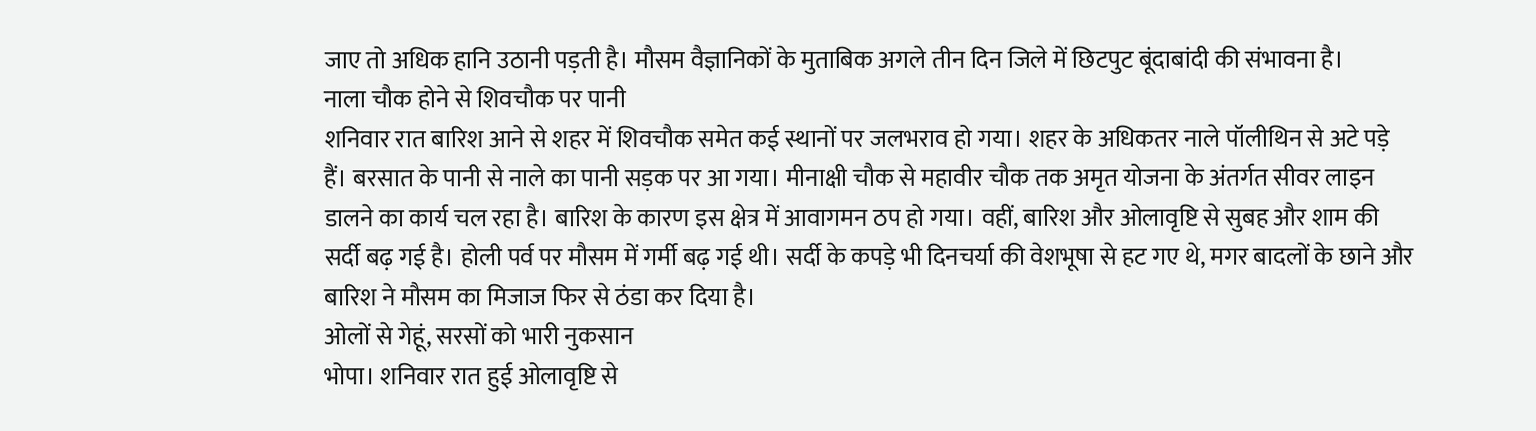जाए तो अधिक हानि उठानी पड़ती है। मौसम वैज्ञानिकों के मुताबिक अगले तीन दिन जिले में छिटपुट बूंदाबांदी की संभावना है।
नाला चौक होने से शिवचौक पर पानी
शनिवार रात बारिश आने से शहर में शिवचौक समेत कई स्थानों पर जलभराव हो गया। शहर के अधिकतर नाले पॉलीथिन से अटे पड़े हैं। बरसात के पानी से नाले का पानी सड़क पर आ गया। मीनाक्षी चौक से महावीर चौक तक अमृत योजना के अंतर्गत सीवर लाइन डालने का कार्य चल रहा है। बारिश के कारण इस क्षेत्र में आवागमन ठप हो गया। वहीं, बारिश और ओलावृष्टि से सुबह और शाम की सर्दी बढ़ गई है। होली पर्व पर मौसम में गर्मी बढ़ गई थी। सर्दी के कपड़े भी दिनचर्या की वेशभूषा से हट गए थे, मगर बादलों के छाने और बारिश ने मौसम का मिजाज फिर से ठंडा कर दिया है।
ओलों से गेहूं, सरसों को भारी नुकसान
भोपा। शनिवार रात हुई ओलावृष्टि से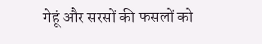गेहूं और सरसों की फसलों को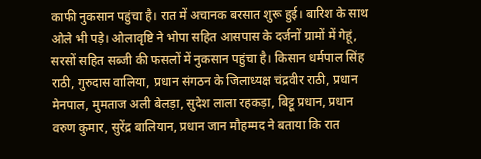काफी नुकसान पहुंचा है। रात में अचानक बरसात शुरू हुई। बारिश के साथ ओले भी पड़े। ओलावृष्टि ने भोपा सहित आसपास के दर्जनों ग्रामों में गेहूं, सरसों सहित सब्जी की फसलों में नुकसान पहुंचा है। किसान धर्मपाल सिंह राठी, गुरुदास वालिया, प्रधान संगठन के जिलाध्यक्ष चंद्रवीर राठी, प्रधान मेनपाल, मुमताज अली बेलड़ा, सुदेश लाला रहकड़ा, बिट्टू प्रधान, प्रधान वरुण कुमार, सुरेंद्र बालियान, प्रधान जान मौहम्मद ने बताया कि रात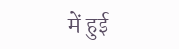में हुई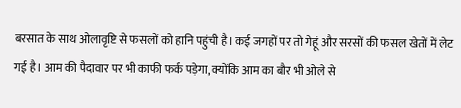बरसात के साथ ओलावृष्टि से फसलों को हानि पहुंची है। कई जगहों पर तो गेहूं और सरसों की फसल खेतों में लेट गई है। आम की पैदावार पर भी काफी फर्क पड़ेगा, क्योंकि आम का बौर भी ओले से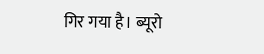गिर गया है। ब्यूरो